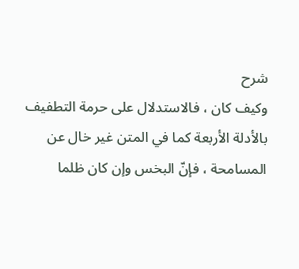شرح
وكيف كان ، فالاستدلال على حرمة التطفيف بالأدلة الأربعة كما في المتن غير خال عن المسامحة ، فإنّ البخس وإن كان ظلما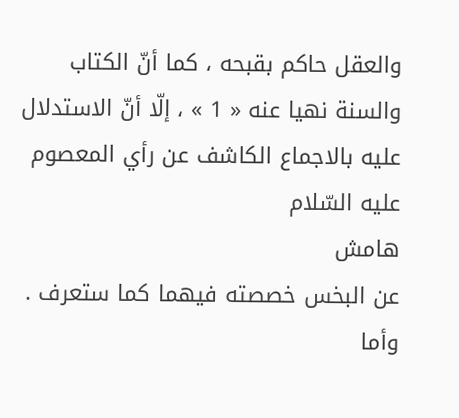والعقل حاكم بقبحه ، كما أنّ الكتاب والسنة نهيا عنه « 1 » ، إلّا أنّ الاستدلال عليه بالاجماع الكاشف عن رأي المعصوم عليه السّلام
هامش
عن البخس خصصته فيهما كما ستعرف .
وأما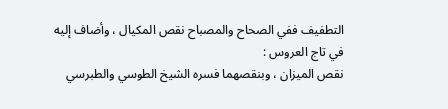التطفيف ففي الصحاح والمصباح نقص المكيال ، وأضاف إليه في تاج العروس :
نقص الميزان ، وبنقصهما فسره الشيخ الطوسي والطبرسي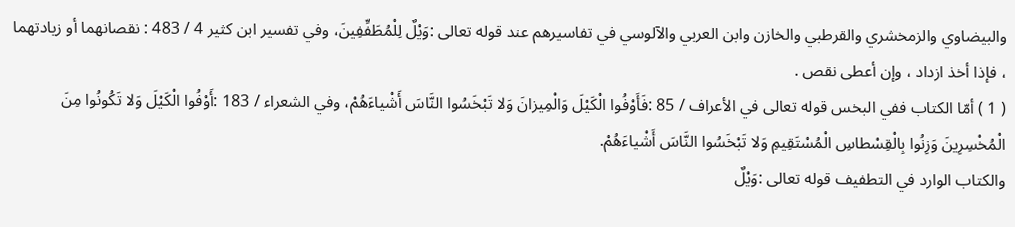والبيضاوي والزمخشري والقرطبي والخازن وابن العربي والآلوسي في تفاسيرهم عند قوله تعالى :وَيْلٌ لِلْمُطَفِّفِينَ، وفي تفسير ابن كثير 4 / 483 : نقصانهما أو زيادتهما ، فإذا أخذ ازداد ، وإن أعطى نقص .
( 1 ) أمّا الكتاب ففي البخس قوله تعالى في الأعراف / 85 :فَأَوْفُوا الْكَيْلَ وَالْمِيزانَ وَلا تَبْخَسُوا النَّاسَ أَشْياءَهُمْ، وفي الشعراء / 183 :أَوْفُوا الْكَيْلَ وَلا تَكُونُوا مِنَ الْمُخْسِرِينَ وَزِنُوا بِالْقِسْطاسِ الْمُسْتَقِيمِ وَلا تَبْخَسُوا النَّاسَ أَشْياءَهُمْ.
والكتاب الوارد في التطفيف قوله تعالى :وَيْلٌ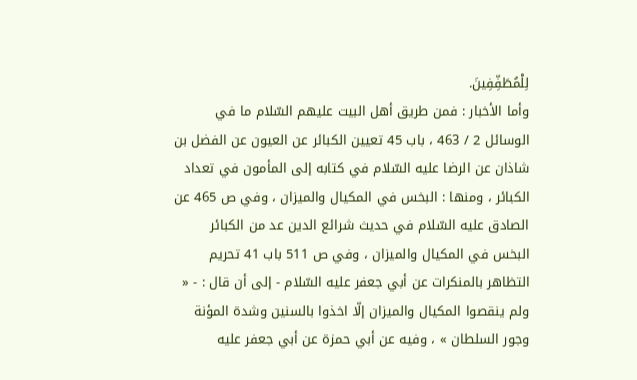لِلْمُطَفِّفِينَ.
وأما الأخبار : فمن طريق أهل البيت عليهم السّلام ما في الوسائل 2 / 463 ، باب 45 تعيين الكبائر عن العيون عن الفضل بن شاذان عن الرضا عليه السّلام في كتابه إلى المأمون في تعداد الكبائر ، ومنها : البخس في المكيال والميزان ، وفي ص 465 عن الصادق عليه السّلام في حديث شرائع الدين عد من الكبائر البخس في المكيال والميزان ، وفي ص 511 باب 41 تحريم التظاهر بالمنكرات عن أبي جعفر عليه السّلام - إلى أن قال : - « ولم ينقصوا المكيال والميزان إلّا اخذوا بالسنين وشدة المؤنة وجور السلطان » ، وفيه عن أبي حمزة عن أبي جعفر عليه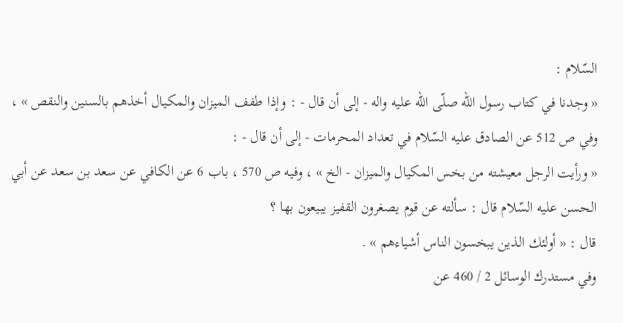السّلام :
« وجدنا في كتاب رسول اللّه صلّى اللّه عليه واله - إلى أن قال - : وإذا طفف الميزان والمكيال أخذهم بالسنين والنقص » ، وفي ص 512 عن الصادق عليه السّلام في تعداد المحرمات - إلى أن قال - :
« ورأيت الرجل معيشته من بخس المكيال والميزان - الخ » ، وفيه ص 570 ، باب 6 عن الكافي عن سعد بن سعد عن أبي الحسن عليه السّلام قال : سألته عن قوم يصغرون القفيز يبيعون بها ؟
قال : « أولئك الذين يبخسون الناس أشياءهم » .
وفي مستدرك الوسائل 2 / 460 عن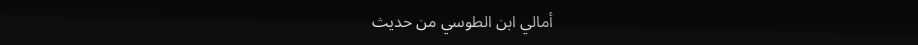أمالي ابن الطوسي من حديث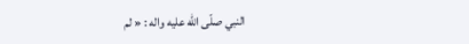النبي صلّى اللّه عليه واله : « لم